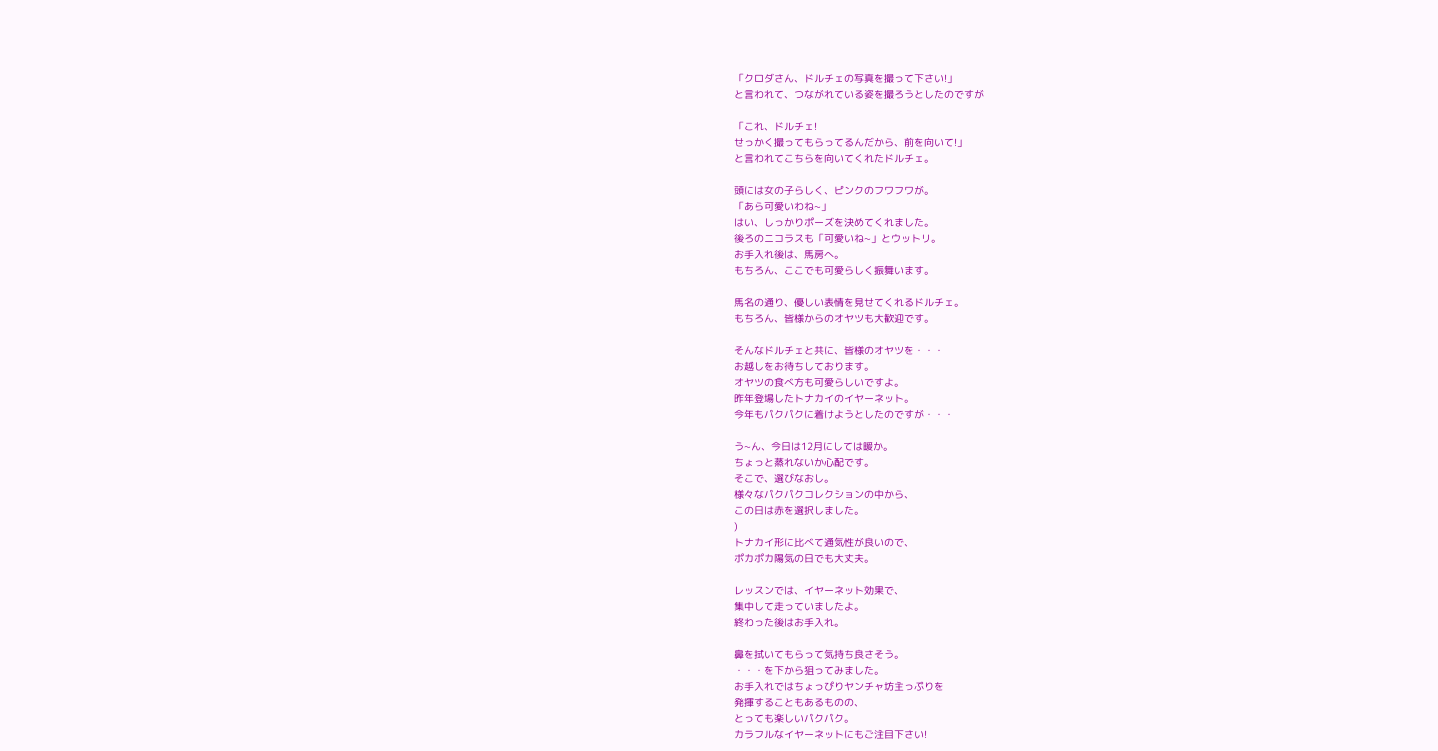「クロダさん、ドルチェの写真を撮って下さい!」
と言われて、つながれている姿を撮ろうとしたのですが

「これ、ドルチェ!
せっかく撮ってもらってるんだから、前を向いて!」
と言われてこちらを向いてくれたドルチェ。

頭には女の子らしく、ピンクのフワフワが。
「あら可愛いわね~」
はい、しっかりポーズを決めてくれました。
後ろのニコラスも「可愛いね~」とウットリ。
お手入れ後は、馬房へ。
もちろん、ここでも可愛らしく振舞います。

馬名の通り、優しい表情を見せてくれるドルチェ。
もちろん、皆様からのオヤツも大歓迎です。

そんなドルチェと共に、皆様のオヤツを・・・
お越しをお待ちしております。
オヤツの食べ方も可愛らしいですよ。
昨年登場したトナカイのイヤーネット。
今年もパクパクに着けようとしたのですが・・・

う~ん、今日は12月にしては暖か。
ちょっと蒸れないか心配です。
そこで、選びなおし。
様々なパクパクコレクションの中から、
この日は赤を選択しました。
)
トナカイ形に比べて通気性が良いので、
ポカポカ陽気の日でも大丈夫。

レッスンでは、イヤーネット効果で、
集中して走っていましたよ。
終わった後はお手入れ。

鼻を拭いてもらって気持ち良さそう。
・・・を下から狙ってみました。
お手入れではちょっぴりヤンチャ坊主っぷりを
発揮することもあるものの、
とっても楽しいパクパク。
カラフルなイヤーネットにもご注目下さい!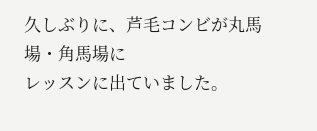久しぶりに、芦毛コンビが丸馬場・角馬場に
レッスンに出ていました。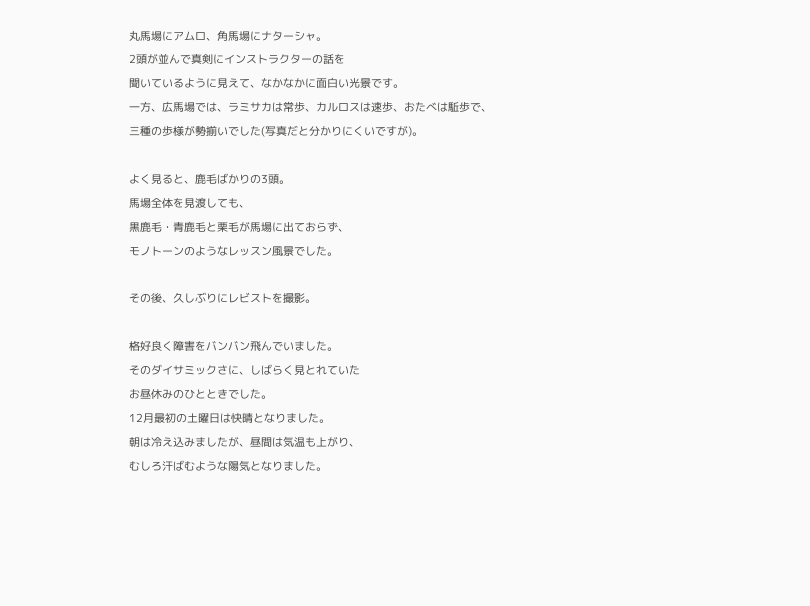丸馬場にアムロ、角馬場にナターシャ。
2頭が並んで真剣にインストラクターの話を
聞いているように見えて、なかなかに面白い光景です。
一方、広馬場では、ラミサカは常歩、カルロスは速歩、おたべは駈歩で、
三種の歩様が勢揃いでした(写真だと分かりにくいですが)。

よく見ると、鹿毛ばかりの3頭。
馬場全体を見渡しても、
黒鹿毛・青鹿毛と栗毛が馬場に出ておらず、
モノトーンのようなレッスン風景でした。

その後、久しぶりにレビストを撮影。

格好良く障害をバンバン飛んでいました。
そのダイサミックさに、しばらく見とれていた
お昼休みのひとときでした。
12月最初の土曜日は快晴となりました。
朝は冷え込みましたが、昼間は気温も上がり、
むしろ汗ばむような陽気となりました。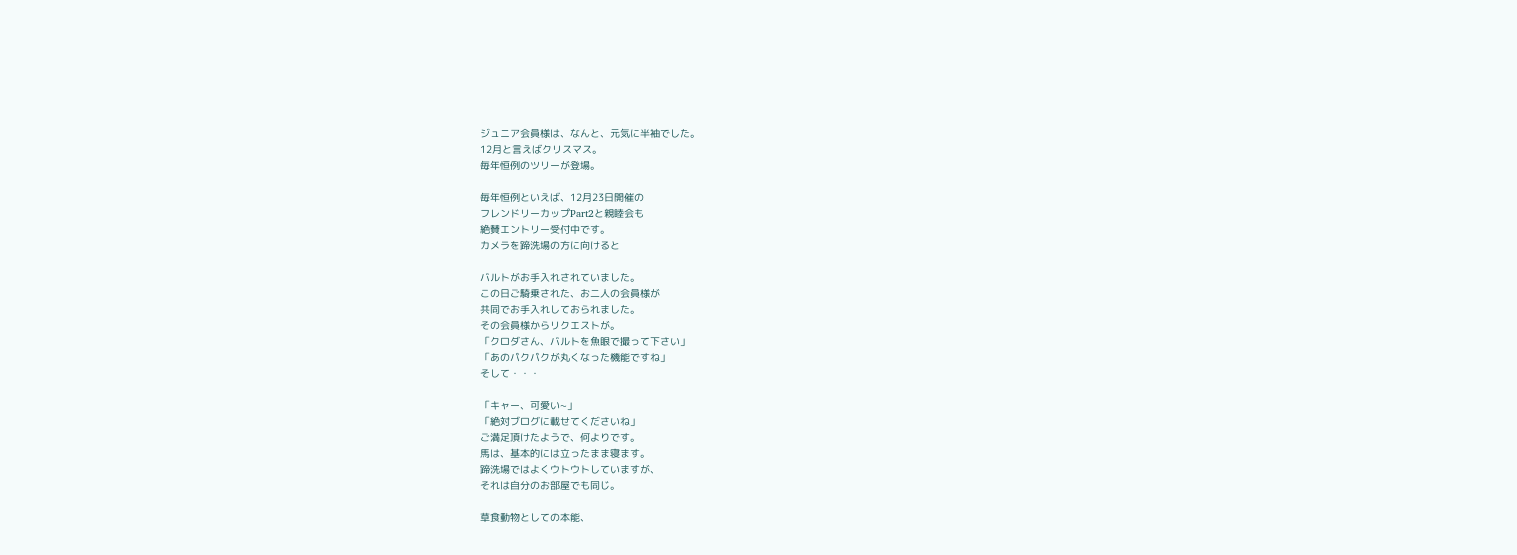ジュニア会員様は、なんと、元気に半袖でした。
12月と言えばクリスマス。
毎年恒例のツリーが登場。

毎年恒例といえば、12月23日開催の
フレンドリーカップPart2と親睦会も
絶賛エントリー受付中です。
カメラを蹄洗場の方に向けると

バルトがお手入れされていました。
この日ご騎乗された、お二人の会員様が
共同でお手入れしておられました。
その会員様からリクエストが。
「クロダさん、バルトを魚眼で撮って下さい」
「あのパクパクが丸くなった機能ですね」
そして・・・

「キャー、可愛い~」
「絶対ブログに載せてくださいね」
ご満足頂けたようで、何よりです。
馬は、基本的には立ったまま寝ます。
蹄洗場ではよくウトウトしていますが、
それは自分のお部屋でも同じ。

草食動物としての本能、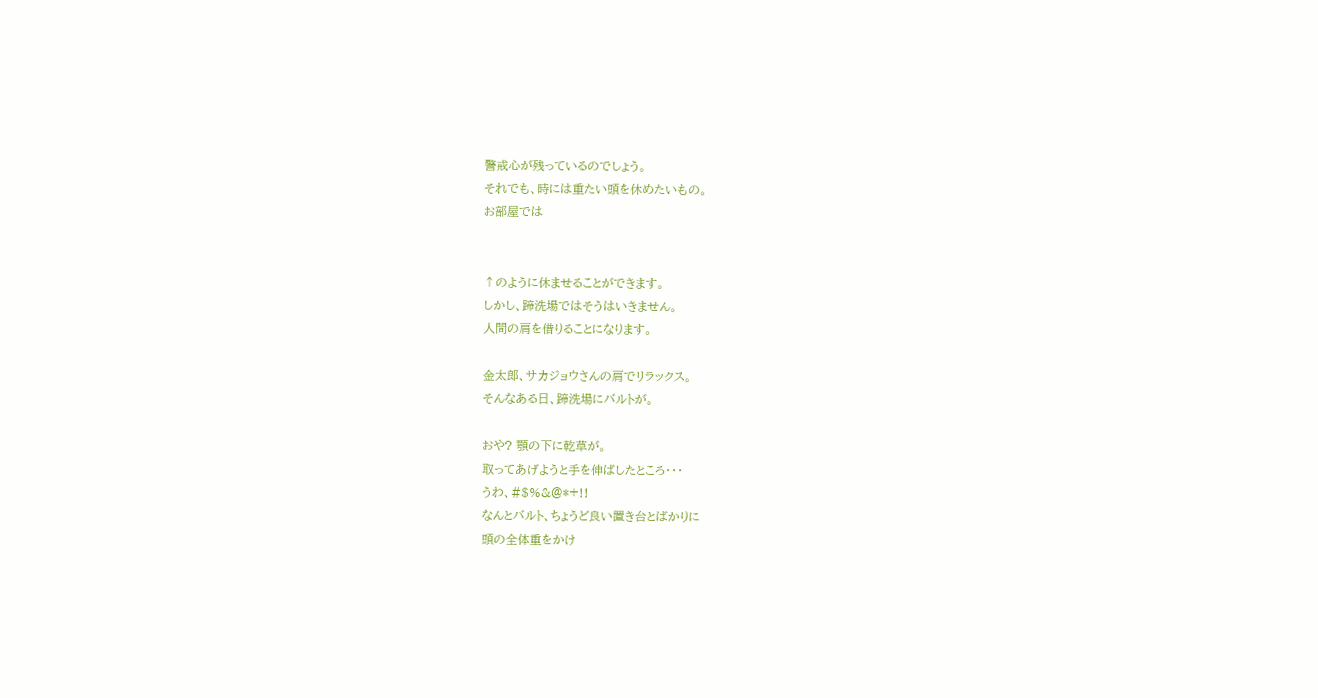警戒心が残っているのでしょう。
それでも、時には重たい頭を休めたいもの。
お部屋では


↑のように休ませることができます。
しかし、蹄洗場ではそうはいきません。
人間の肩を借りることになります。

金太郎、サカジョウさんの肩でリラックス。
そんなある日、蹄洗場にバルトが。

おや? 顎の下に乾草が。
取ってあげようと手を伸ばしたところ・・・
うわ、#$%&@*+!!
なんとバルト、ちょうど良い置き台とばかりに
頭の全体重をかけ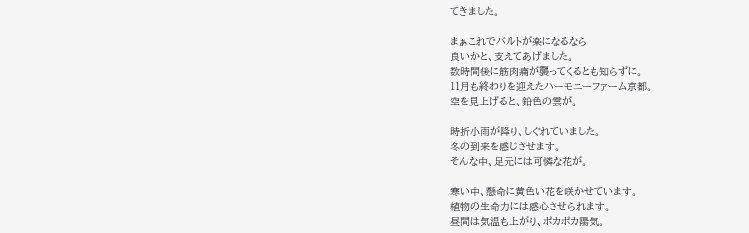てきました。

まぁこれでバルトが楽になるなら
良いかと、支えてあげました。
数時間後に筋肉痛が襲ってくるとも知らずに。
11月も終わりを迎えたハーモニーファーム京都。
空を見上げると、鉛色の雲が。

時折小雨が降り、しぐれていました。
冬の到来を感じさせます。
そんな中、足元には可憐な花が。

寒い中、懸命に黄色い花を咲かせています。
植物の生命力には感心させられます。
昼間は気温も上がり、ポカポカ陽気。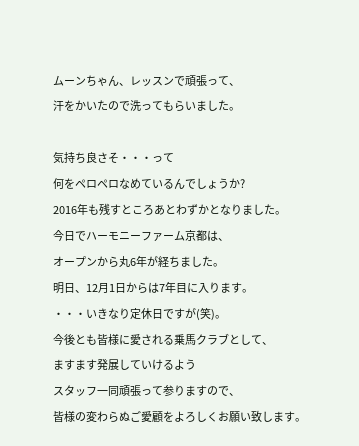ムーンちゃん、レッスンで頑張って、
汗をかいたので洗ってもらいました。

気持ち良さそ・・・って
何をペロペロなめているんでしょうか?
2016年も残すところあとわずかとなりました。
今日でハーモニーファーム京都は、
オープンから丸6年が経ちました。
明日、12月1日からは7年目に入ります。
・・・いきなり定休日ですが(笑)。
今後とも皆様に愛される乗馬クラブとして、
ますます発展していけるよう
スタッフ一同頑張って参りますので、
皆様の変わらぬご愛顧をよろしくお願い致します。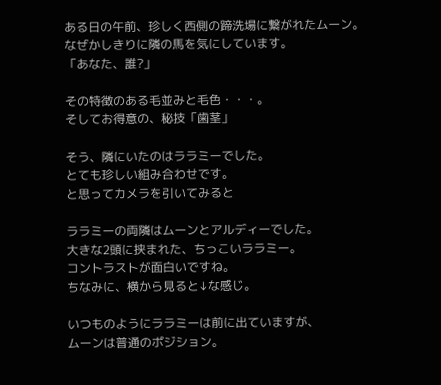ある日の午前、珍しく西側の蹄洗場に繋がれたムーン。
なぜかしきりに隣の馬を気にしています。
「あなた、誰?」

その特徴のある毛並みと毛色・・・。
そしてお得意の、秘技「歯茎」

そう、隣にいたのはララミーでした。
とても珍しい組み合わせです。
と思ってカメラを引いてみると

ララミーの両隣はムーンとアルディーでした。
大きな2頭に挟まれた、ちっこいララミー。
コントラストが面白いですね。
ちなみに、横から見ると↓な感じ。

いつものようにララミーは前に出ていますが、
ムーンは普通のポジション。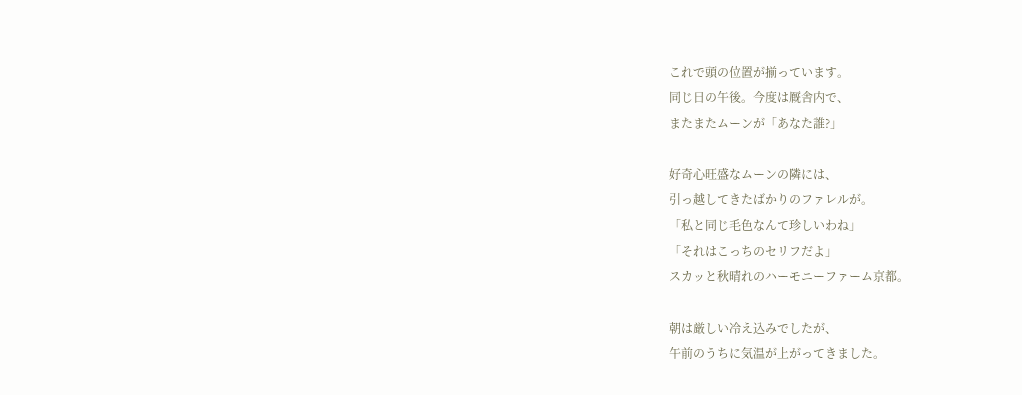これで頭の位置が揃っています。
同じ日の午後。今度は厩舎内で、
またまたムーンが「あなた誰?」

好奇心旺盛なムーンの隣には、
引っ越してきたばかりのファレルが。
「私と同じ毛色なんて珍しいわね」
「それはこっちのセリフだよ」
スカッと秋晴れのハーモニーファーム京都。

朝は厳しい冷え込みでしたが、
午前のうちに気温が上がってきました。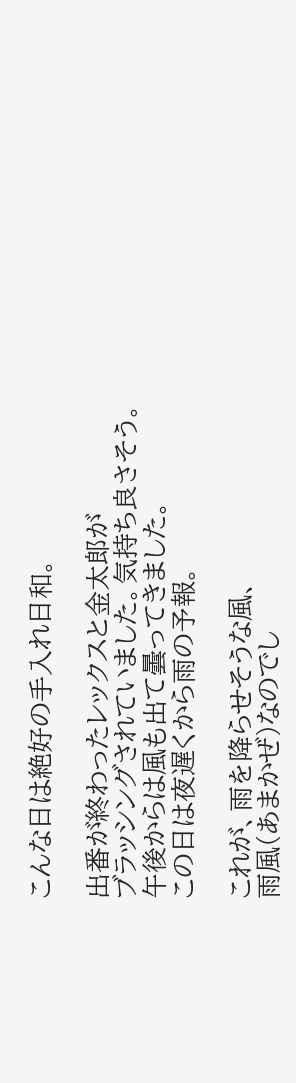こんな日は絶好の手入れ日和。

出番が終わったレックスと金太郎が
ブラッシングされていました。気持ち良さそう。
午後からは風も出て曇ってきました。
この日は夜遅くから雨の予報。

これが、雨を降らせそうな風、
雨風(あまかぜ)なのでし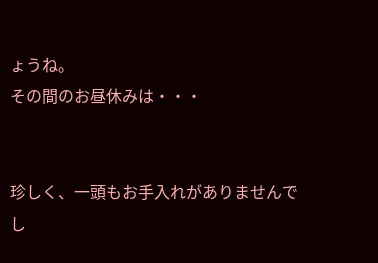ょうね。
その間のお昼休みは・・・


珍しく、一頭もお手入れがありませんでし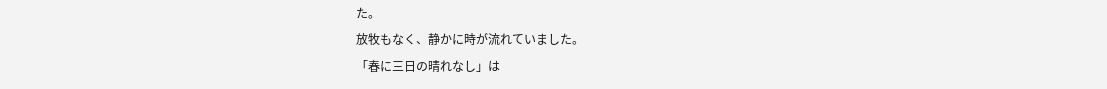た。
放牧もなく、静かに時が流れていました。
「春に三日の晴れなし」は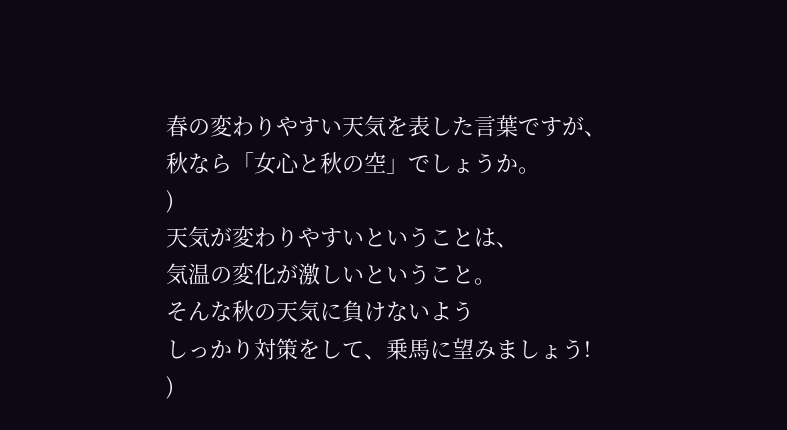春の変わりやすい天気を表した言葉ですが、
秋なら「女心と秋の空」でしょうか。
)
天気が変わりやすいということは、
気温の変化が激しいということ。
そんな秋の天気に負けないよう
しっかり対策をして、乗馬に望みましょう!
)